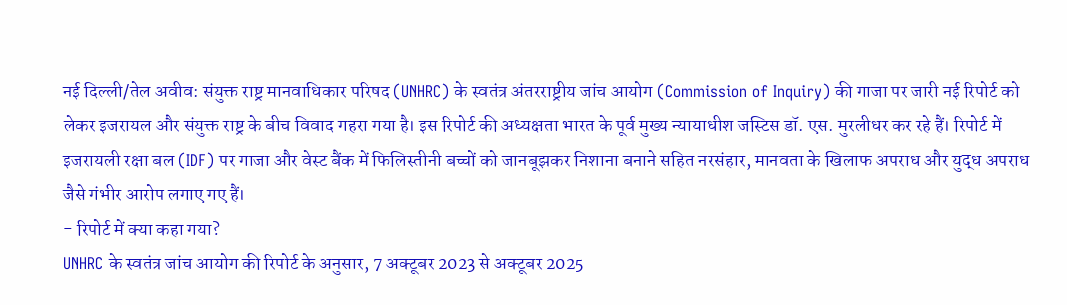नई दिल्ली/तेल अवीव: संयुक्त राष्ट्र मानवाधिकार परिषद (UNHRC) के स्वतंत्र अंतरराष्ट्रीय जांच आयोग (Commission of Inquiry) की गाजा पर जारी नई रिपोर्ट को लेकर इजरायल और संयुक्त राष्ट्र के बीच विवाद गहरा गया है। इस रिपोर्ट की अध्यक्षता भारत के पूर्व मुख्य न्यायाधीश जस्टिस डॉ. एस. मुरलीधर कर रहे हैं। रिपोर्ट में इजरायली रक्षा बल (IDF) पर गाजा और वेस्ट बैंक में फिलिस्तीनी बच्चों को जानबूझकर निशाना बनाने सहित नरसंहार, मानवता के खिलाफ अपराध और युद्ध अपराध जैसे गंभीर आरोप लगाए गए हैं।
- रिपोर्ट में क्या कहा गया?
UNHRC के स्वतंत्र जांच आयोग की रिपोर्ट के अनुसार, 7 अक्टूबर 2023 से अक्टूबर 2025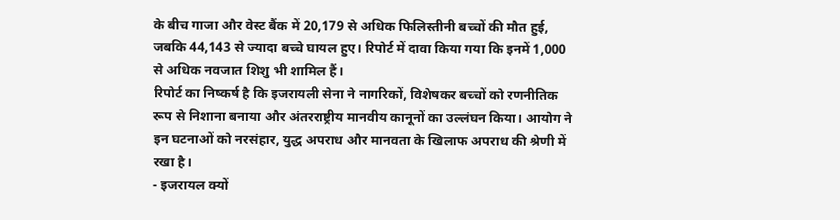के बीच गाजा और वेस्ट बैंक में 20,179 से अधिक फिलिस्तीनी बच्चों की मौत हुई, जबकि 44,143 से ज्यादा बच्चे घायल हुए। रिपोर्ट में दावा किया गया कि इनमें 1,000 से अधिक नवजात शिशु भी शामिल हैं।
रिपोर्ट का निष्कर्ष है कि इजरायली सेना ने नागरिकों, विशेषकर बच्चों को रणनीतिक रूप से निशाना बनाया और अंतरराष्ट्रीय मानवीय कानूनों का उल्लंघन किया। आयोग ने इन घटनाओं को नरसंहार, युद्ध अपराध और मानवता के खिलाफ अपराध की श्रेणी में रखा है।
- इजरायल क्यों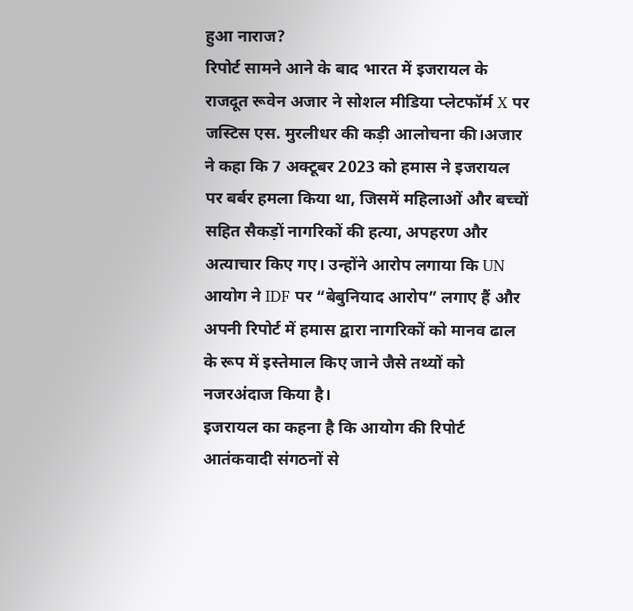हुआ नाराज?
रिपोर्ट सामने आने के बाद भारत में इजरायल के राजदूत रूवेन अजार ने सोशल मीडिया प्लेटफॉर्म X पर जस्टिस एस. मुरलीधर की कड़ी आलोचना की।अजार ने कहा कि 7 अक्टूबर 2023 को हमास ने इजरायल पर बर्बर हमला किया था, जिसमें महिलाओं और बच्चों सहित सैकड़ों नागरिकों की हत्या, अपहरण और अत्याचार किए गए। उन्होंने आरोप लगाया कि UN आयोग ने IDF पर “बेबुनियाद आरोप” लगाए हैं और अपनी रिपोर्ट में हमास द्वारा नागरिकों को मानव ढाल के रूप में इस्तेमाल किए जाने जैसे तथ्यों को नजरअंदाज किया है।
इजरायल का कहना है कि आयोग की रिपोर्ट आतंकवादी संगठनों से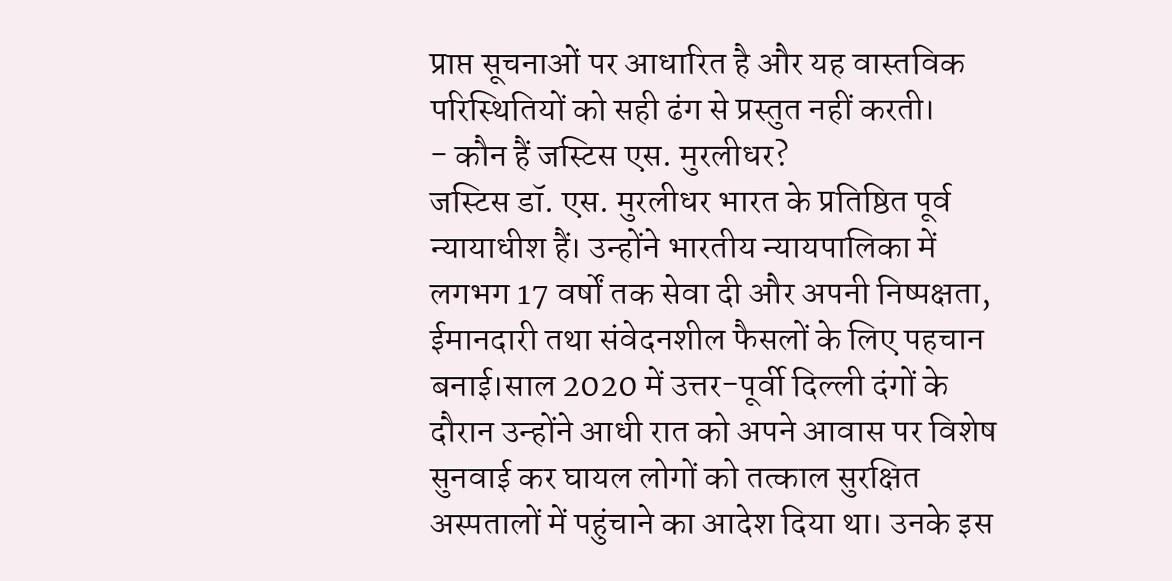प्राप्त सूचनाओं पर आधारित है और यह वास्तविक परिस्थितियों को सही ढंग से प्रस्तुत नहीं करती।
- कौन हैं जस्टिस एस. मुरलीधर?
जस्टिस डॉ. एस. मुरलीधर भारत के प्रतिष्ठित पूर्व न्यायाधीश हैं। उन्होंने भारतीय न्यायपालिका में लगभग 17 वर्षों तक सेवा दी और अपनी निष्पक्षता, ईमानदारी तथा संवेदनशील फैसलों के लिए पहचान बनाई।साल 2020 में उत्तर-पूर्वी दिल्ली दंगों के दौरान उन्होंने आधी रात को अपने आवास पर विशेष सुनवाई कर घायल लोगों को तत्काल सुरक्षित अस्पतालों में पहुंचाने का आदेश दिया था। उनके इस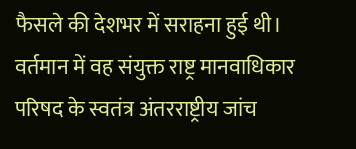फैसले की देशभर में सराहना हुई थी।
वर्तमान में वह संयुक्त राष्ट्र मानवाधिकार परिषद के स्वतंत्र अंतरराष्ट्रीय जांच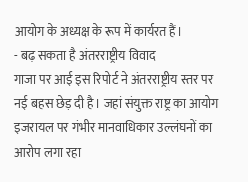आयोग के अध्यक्ष के रूप में कार्यरत हैं।
- बढ़ सकता है अंतरराष्ट्रीय विवाद
गाजा पर आई इस रिपोर्ट ने अंतरराष्ट्रीय स्तर पर नई बहस छेड़ दी है। जहां संयुक्त राष्ट्र का आयोग इजरायल पर गंभीर मानवाधिकार उल्लंघनों का आरोप लगा रहा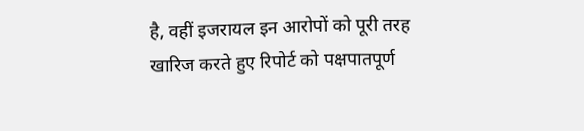है, वहीं इजरायल इन आरोपों को पूरी तरह खारिज करते हुए रिपोर्ट को पक्षपातपूर्ण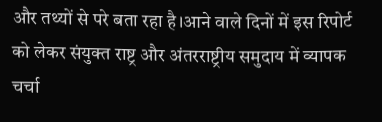और तथ्यों से परे बता रहा है।आने वाले दिनों में इस रिपोर्ट को लेकर संयुक्त राष्ट्र और अंतरराष्ट्रीय समुदाय में व्यापक चर्चा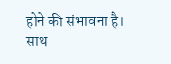होने की संभावना है। साथ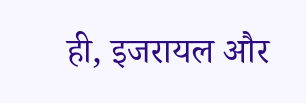ही, इजरायल और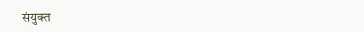संयुक्त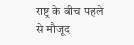राष्ट्र के बीच पहले से मौजूद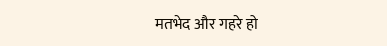मतभेद और गहरे हो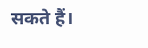सकते हैं।